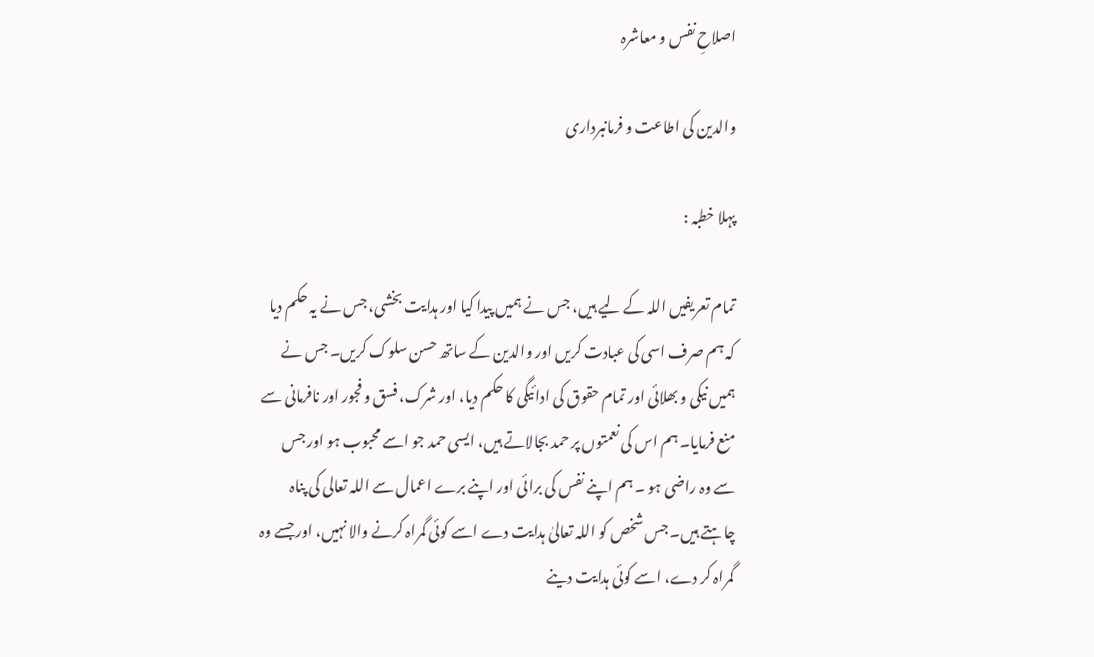اصلاحِ نفس و معاشرہ

والدین کی اطاعت و فرمانبرداری

پہلا خطبہ :

تمام تعریفیں اللہ کے لیے ہیں، جس نے ہمیں پیدا کیا اور ہدایت بخشی، جس نے یہ حکم دیا کہ ہم صرف اسی کی عبادت کریں اور والدین کے ساتھ حسن سلوک کریں۔ جس نے ہمیں نیکی و بھلائی اور تمام حقوق کی ادائیگی کا حکم دیا، اور شرک، فسق و فجور اور نافرمانی سے منع فرمایا۔ ہم اس کی نعمتوں پر حمد بجالاتے ہیں، ایسی حمد جو اسے محبوب ہو اور جس سے وہ راضی ہو ۔ ہم اپنے نفس کی برائی اور اپنے برے اعمال سے اللہ تعالی کی پناہ چاہتے ہیں۔ جس شخص کو اللہ تعالیٰ ہدایت دے اسے کوئی گمراہ کرنے والا نہیں، اور جسے وہ گمراہ کر دے، اسے کوئی ہدایت دینے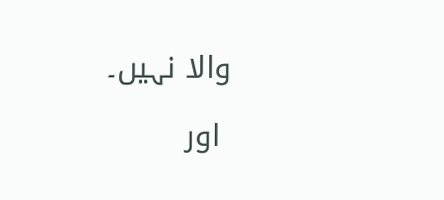والا نہیں۔

 اور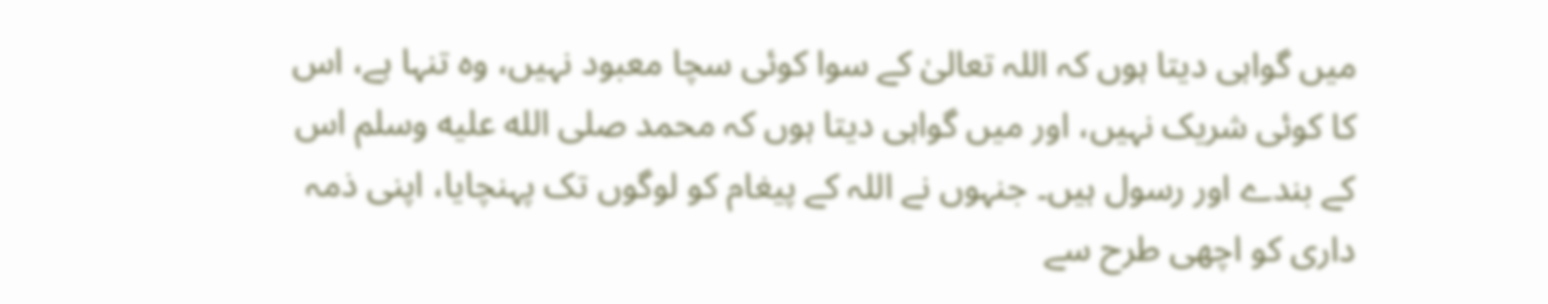میں گواہی دیتا ہوں کہ اللہ تعالیٰ کے سوا کوئی سچا معبود نہیں، وہ تنہا ہے، اس کا کوئی شریک نہیں، اور میں گواہی دیتا ہوں کہ محمد صلى الله عليه وسلم اس کے بندے اور رسول ہیں۔ جنہوں نے اللہ کے پیغام کو لوگوں تک پہنچایا، اپنی ذمہ داری کو اچھی طرح سے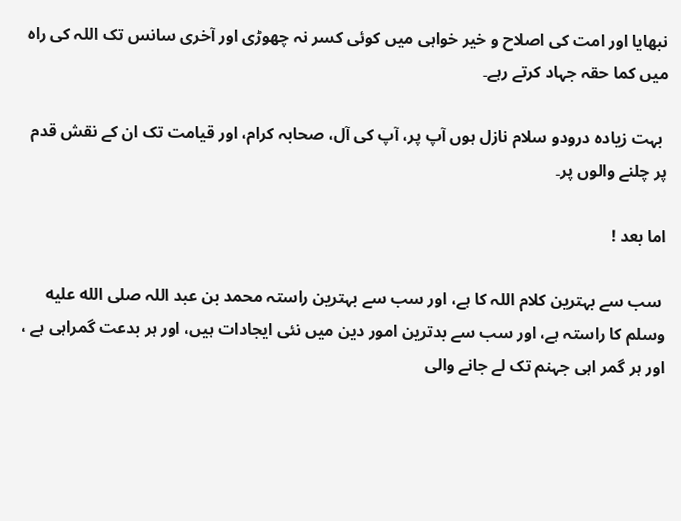نبھایا اور امت کی اصلاح و خیر خواہی میں کوئی کسر نہ چھوڑی اور آخری سانس تک اللہ کی راہ میں کما حقہ جہاد کرتے رہے۔

 بہت زیادہ درودو سلام نازل ہوں آپ پر، آپ کی آل، صحابہ کرام، اور قیامت تک ان کے نقش قدم پر چلنے والوں پر۔

اما بعد !

 سب سے بہترین کلام اللہ کا ہے، اور سب سے بہترین راستہ محمد بن عبد اللہ صلى الله عليه وسلم کا راستہ ہے، اور سب سے بدترین امور دین میں نئی ایجادات ہیں، اور ہر بدعت گمراہی ہے ، اور ہر گمر اہی جہنم تک لے جانے والی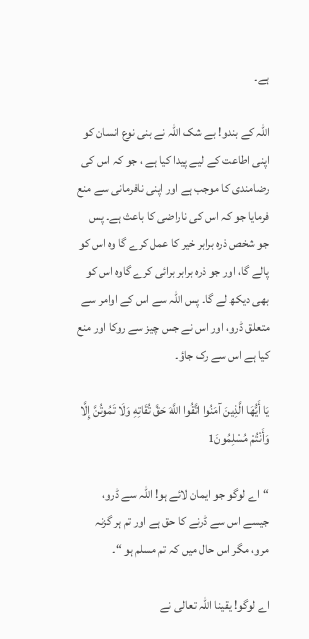ہے۔

اللہ کے بندو! بے شک اللہ نے بنی نوع انسان کو اپنی اطاعت کے لیے پیدا کیا ہے ، جو کہ اس کی رضامندی کا موجب ہے اور اپنی نافرمانی سے منع فرمایا جو کہ اس کی ناراضی کا باعث ہے۔ پس جو شخص ذرہ برابر خیر کا عمل کرے گا وہ اس کو پالے گا، اور جو ذرہ برابر برائی کرے گاوہ اس کو بھی دیکھ لے گا۔ پس اللہ سے اس کے اوامر سے متعلق ڈرو، اور اس نے جس چیز سے روکا اور منع کیا ہے اس سے رک جاؤ۔

يَا أَيُّهَا الَّذِينَ آمَنُوا اتَّقُوا اللَّهَ حَقَّ تُقَاتِهِ وَلَا تَمُوتُنَّ إِلَّا وَأَنْتُمْ مُسْلِمُونَ1

“اے لوگو جو ایمان لائے ہو! اللہ سے ڈرو، جیسے اس سے ڈرنے کا حق ہے اور تم ہر گزنہ مرو، مگر اس حال میں کہ تم مسلم ہو “۔

اے لوگو! یقینا اللہ تعالی نے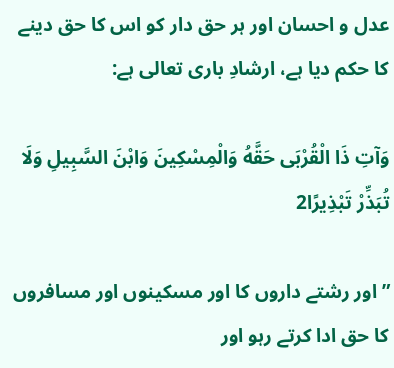عدل و احسان اور ہر حق دار کو اس کا حق دینے کا حکم دیا ہے، ارشادِ باری تعالی ہے:

وَآتِ ذَا الْقُرْبَى حَقَّهُ وَالْمِسْكِينَ وَابْنَ السَّبِيلِ وَلَا تُبَذِّرْ تَبْذِيرًا2

” اور رشتے داروں کا اور مسکینوں اور مسافروں کا حق ادا کرتے رہو اور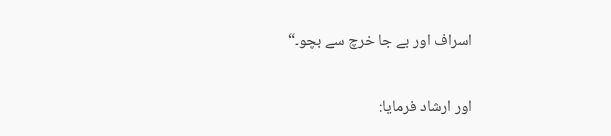اسراف اور بے جا خرچ سے بچو۔“

اور ارشاد فرمایا: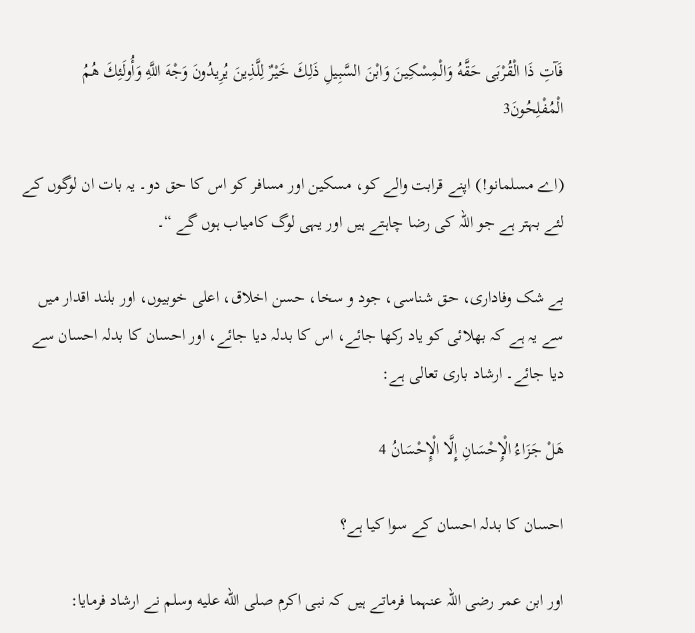فَآتِ ذَا الْقُرْبَى حَقَّهُ وَالْمِسْكِينَ وَابْنَ السَّبِيلِ ذَلِكَ خَيْرٌ لِلَّذِينَ يُرِيدُونَ وَجْهَ اللَّهِ وَأُولَئِكَ هُمُ الْمُفْلِحُونَ3

(اے مسلمانو!) اپنے قرابت والے کو، مسکین اور مسافر کو اس کا حق دو۔ یہ بات ان لوگوں کے لئے بہتر ہے جو اللہ کی رضا چاہتے ہیں اور یہی لوگ کامیاب ہوں گے “۔

بے شک وفاداری، حق شناسی، جود و سخا، حسن اخلاق، اعلی خوبیوں، اور بلند اقدار میں سے یہ ہے کہ بھلائی کو یاد رکھا جائے، اس کا بدلہ دیا جائے، اور احسان کا بدلہ احسان سے دیا جائے۔ ارشاد باری تعالی ہے:

هَلْ جَزَاءُ الْإِحْسَانِ إِلَّا الْإِحْسَانُ 4

احسان کا بدلہ احسان کے سوا کیا ہے؟

اور ابن عمر رضی اللہ عنہما فرماتے ہیں کہ نبی اکرم صلى الله عليه وسلم نے ارشاد فرمایا: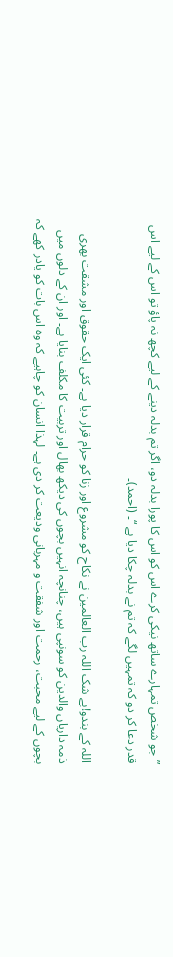” جو شخص تمہارے ساتھ نیکی کرے اس کو اس کا پورا بدلہ دو، اگر تم بدلہ دینے کے لیے کچھ نہ پاؤ تو اس کے لیے اس قدر دعا کر دو کہ تمہیں لگے کہ تم نے بدلہ چکا دیا ہے “۔ (احمد)۔

اللہ کے بندو!بے شک اللہ رب العالمین نے نکاح کو مشروع اور زنا کو حرام قرار دیا ہے۔ کئی ایک حقوق اور مشقت بھری ذمہ داریاں والدین کو سونپی ہیں، چنانچہ انہیں بچوں کی دیکھ بھال اور تربیت کا مکلف بنایا ہے۔ اور ان کے دلوں میں بچوں کے لیے محبت، رحمت اور شفقت و مہربانی ودیعت کر دی ہے۔ لہذا انسان کو چاہیے کہ وہ اس بات کو یادر کھے کہ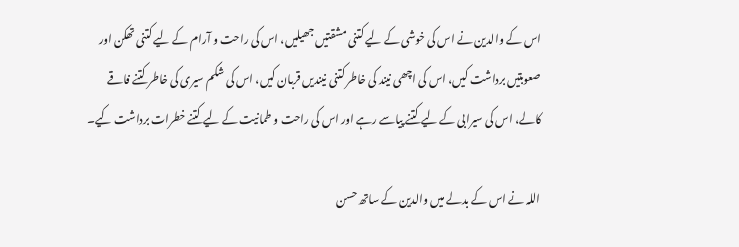اس کے والدین نے اس کی خوشی کے لیے کتنی مشقتیں جھیلیں، اس کی راحت و آرام کے لیے کتنی تھکن اور صعوبتیں برداشت کیں، اس کی اچھی نیند کی خاطر کتنی نیندیں قربان کیں، اس کی شکم سیری کی خاطر کتنے فاقے کالے، اس کی سیرابی کے لیے کتنے پیاسے رہے اور اس کی راحت و طمانیت کے لیے کتنے خطرات برداشت کیے۔

اللہ نے اس کے بدلے میں والدین کے ساتھ حسن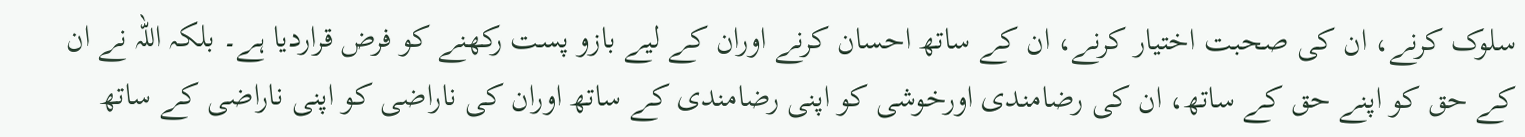سلوک کرنے، ان کی صحبت اختیار کرنے، ان کے ساتھ احسان کرنے اوران کے لیے بازو پست رکھنے کو فرض قراردیا ہے۔ بلکہ اللہ نے ان کے حق کو اپنے حق کے ساتھ، ان کی رضامندی اورخوشی کو اپنی رضامندی کے ساتھ اوران کی ناراضی کو اپنی ناراضی کے ساتھ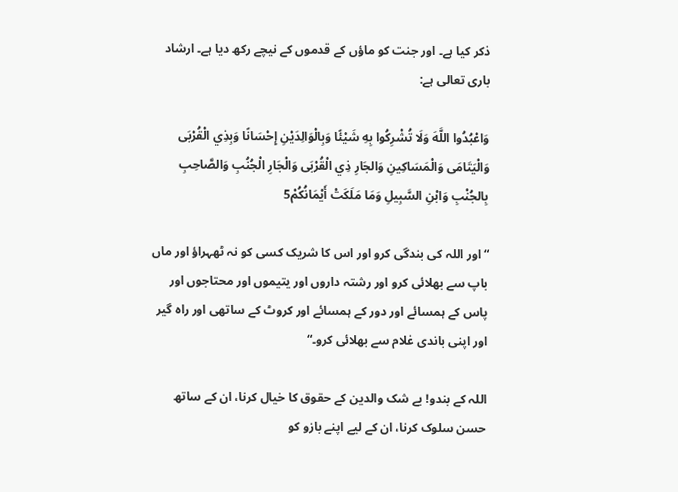ذکر کیا ہے۔ اور جنت کو ماؤں کے قدموں کے نیچے رکھ دیا ہے۔ ارشاد باری تعالی ہے:

وَاعْبُدُوا اللَّهَ وَلَا تُشْرِكُوا بِهِ شَيْئًا وَبِالْوَالِدَيْنِ إِحْسَانًا وَبِذِي الْقُرْبَى وَالْيَتَامَى وَالْمَسَاكِينِ وَالجَارِ ذِي الْقُرْبَى وَالْجَارِ الْجُنُبِ وَالصَّاحِبِ  بِالجُنْبِ وَابْنِ السَّبِيلِ وَمَا مَلَكَتْ أَيْمَانُكُمْ5

“اور اللہ کی بندگی کرو اور اس کا شریک کسی کو نہ ٹھہراؤ اور ماں باپ سے بھلائی کرو اور رشتہ داروں اور یتیموں اور محتاجوں اور پاس کے ہمسائے اور دور کے ہمسائے اور کروٹ کے ساتھی اور راہ گیر اور اپنی باندی غلام سے بھلائی کرو۔“

اللہ کے بندو! بے شک والدین کے حقوق کا خیال کرنا، ان کے ساتھ حسن سلوک کرنا، ان کے لیے اپنے بازو کو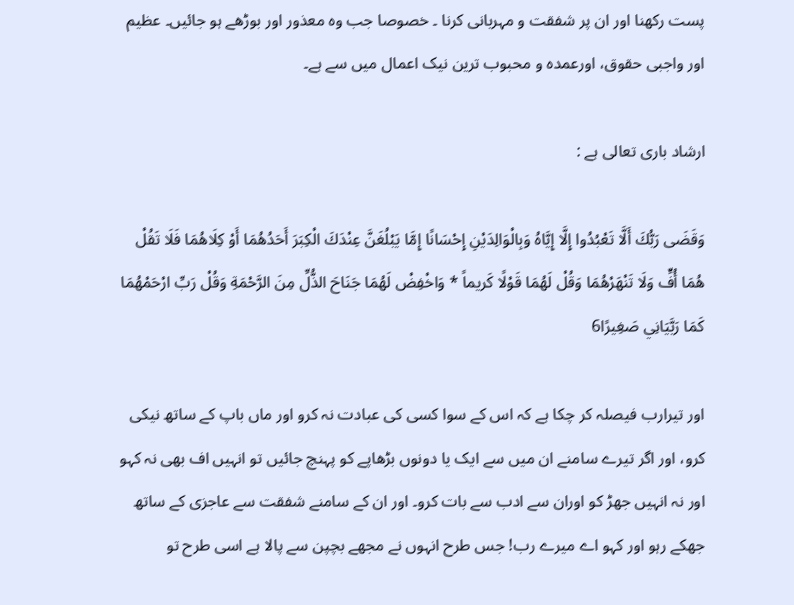پست رکھنا اور ان پر شفقت و مہربانی کرنا ۔ خصوصا جب وہ معذور اور بوڑھے ہو جائیں۔ عظیم اور واجبی حقوق، اورعمدہ و محبوب ترین نیک اعمال میں سے ہے۔

ارشاد باری تعالی ہے :

وَقَضَى رَبُّكَ أَلَّا تَعْبُدُوا إِلَّا إِيَّاهُ وَبِالْوَالِدَيْنِ إِحْسَانًا إِمَّا يَبْلُغَنَّ عِنْدَكَ الْكِبَرَ أَحَدُهُمَا أَوْ كِلَاهُمَا فَلَا تَقُلْ هُمَا أُفٍّ وَلَا تَنْهَرْهُمَا وَقُلْ لَهُمَا قَوْلًا كَريماً * وَاخْفِضْ لَهُمَا جَنَاحَ الذُّلِّ مِنَ الرَّحْمَةِ وَقُلْ رَبِّ ارْحَمْهُمَا كَمَا رَبَّيَانِي صَغِيرًا6

اور تیرارب فیصلہ کر چکا ہے کہ اس کے سوا کسی کی عبادت نہ کرو اور ماں باپ کے ساتھ نیکی کرو، اور اگر تیرے سامنے ان میں سے ایک یا دونوں بڑھاپے کو پہنچ جائیں تو انہیں اف بھی نہ کہو اور نہ انہیں جھڑ کو اوران سے ادب سے بات کرو۔ اور ان کے سامنے شفقت سے عاجزی کے ساتھ جھکے رہو اور کہو اے میرے رب! جس طرح انہوں نے مجھے بچپن سے پالا ہے اسی طرح تو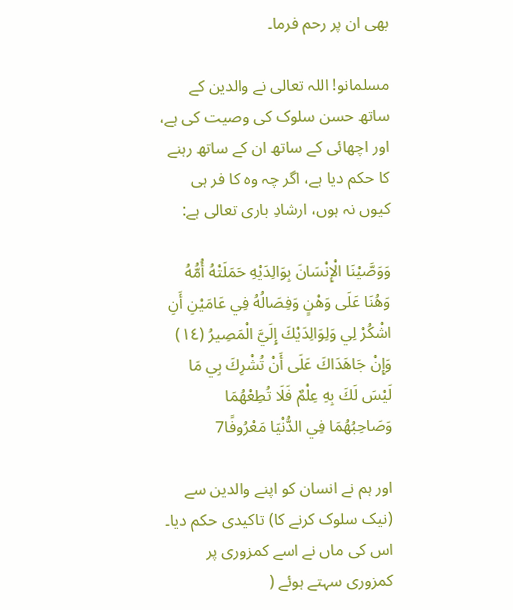بھی ان پر رحم فرما۔

مسلمانو! اللہ تعالی نے والدین کے ساتھ حسن سلوک کی وصیت کی ہے، اور اچھائی کے ساتھ ان کے ساتھ رہنے کا حکم دیا ہے، اگر چہ وہ کا فر ہی کیوں نہ ہوں، ارشادِ باری تعالی ہے:

وَوَصَّيْنَا الْإِنْسَانَ بِوَالِدَيْهِ حَمَلَتْهُ أُمُّهُ وَهُنَا عَلَى وَهْنٍ وَفِصَالُهُ فِي عَامَيْنِ أَنِ اشْكُرْ لِي وَلِوَالِدَيْكَ إِلَيَّ الْمَصِيرُ (١٤) وَإِنْ جَاهَدَاكَ عَلَى أَنْ تُشْرِكَ بِي مَا لَيْسَ لَكَ بِهِ عِلْمٌ فَلَا تُطِعْهُمَا وَصَاحِبُهُمَا فِي الدُّنْيَا مَعْرُوفًا7

اور ہم نے انسان کو اپنے والدین سے (نیک سلوک کرنے کا) تاکیدی حکم دیا۔ اس کی ماں نے اسے کمزوری پر کمزوری سہتے ہوئے (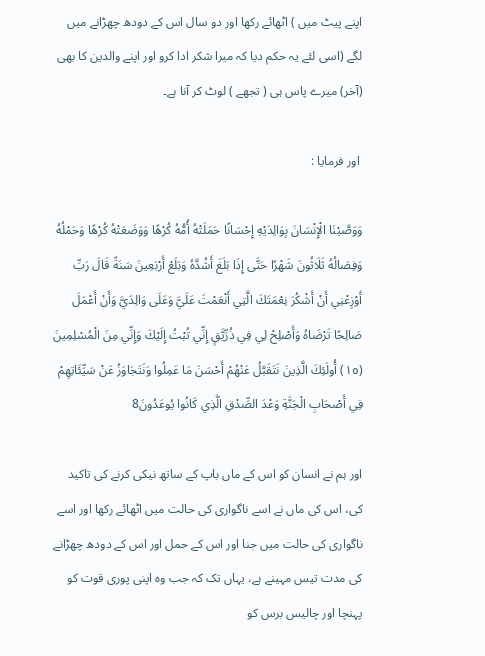اپنے پیٹ میں ) اٹھائے رکھا اور دو سال اس کے دودھ چھڑانے میں لگے (اسی لئے یہ حکم دیا کہ میرا شکر ادا کرو اور اپنے والدین کا بھی (آخر) میرے پاس ہی ( تجھے ) لوٹ کر آنا ہے۔

 اور فرمایا :

وَوَصَّيْنَا الْإِنْسَانَ بِوَالِدَيْهِ إِحْسَانًا حَمَلَتْهُ أُمُّهُ كُرْهًا وَوَضَعَتْهُ كُرْهًا وَحَمْلُهُ وَفِصَالُهُ ثَلَاثُونَ شَهْرًا حَتَّى إِذَا بَلَغَ أَشُدَّهُ وَبَلَعْ أَرْبَعِينَ سَنَةً قَالَ رَبِّ أَوْزِعْنِي أَنْ أَشْكُرَ نِعْمَتَكَ الَّتِي أَنْعَمْتَ عَلَيَّ وَعَلَى وَالِدَيَّ وَأَنْ أَعْمَلَ صَالِحًا تَرْضَاهُ وَأَصْلِحْ لِي فِي ذُرِّيَّقٍ إِنِّي تُبْتُ إِلَيْكَ وَإِنِّي مِنَ الْمُسْلِمِينَ (۱٥) أُولَئِكَ الَّذِينَ نَتَقَبَّلُ عَنْهُمْ أَحْسَنَ مَا عَمِلُوا وَنَتَجَاوَزُ عَنْ سَيِّئَاتِهِمْ فِي أَصْحَابِ الْجَنَّةِ وَعْدَ الصِّدْقِ الَّذِي كَانُوا يُوعَدُونَ8

اور ہم نے انسان کو اس کے ماں باپ کے ساتھ نیکی کرنے کی تاکید کی، اس کی ماں نے اسے ناگواری کی حالت میں اٹھائے رکھا اور اسے ناگواری کی حالت میں جنا اور اس کے حمل اور اس کے دودھ چھڑانے کی مدت تیس مہینے ہے، یہاں تک کہ جب وہ اپنی پوری قوت کو پہنچا اور چالیس برس کو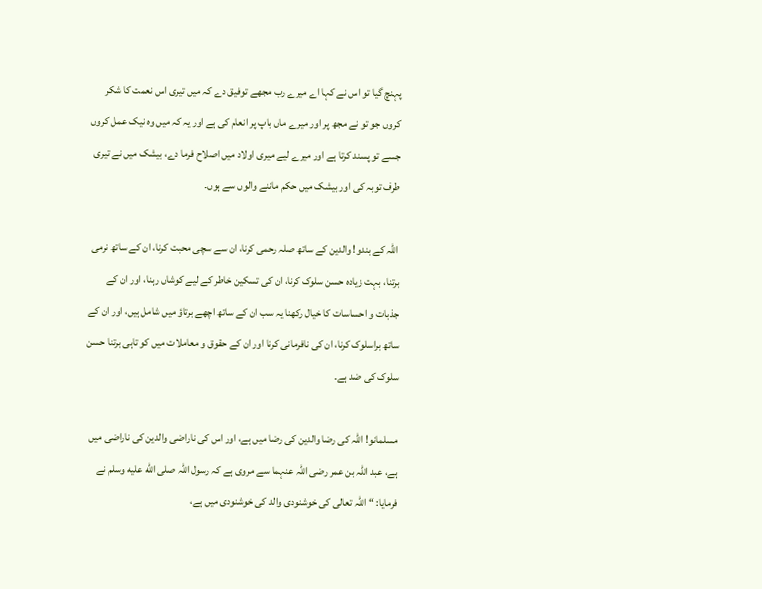پہنچ گیا تو اس نے کہا اے میرے رب مجھے توفیق دے کہ میں تیری اس نعمت کا شکر کروں جو تو نے مجھ پر اور میرے ماں باپ پر انعام کی ہے اور یہ کہ میں وہ نیک عمل کروں جسے تو پسند کرتا ہے اور میرے لیے میری اولاد میں اصلاح فرما دے، بیشک میں نے تیری طرف توبہ کی اور بیشک میں حکم ماننے والوں سے ہوں۔

 اللہ کے بندو! والدین کے ساتھ صلہ رحمی کرنا، ان سے سچی محبت کرنا، ان کے ساتھ نرمی برتنا، بہت زیادہ حسن سلوک کرنا، ان کی تسکین خاطر کے لیے کوشاں رہنا، اور ان کے جذبات و احساسات کا خیال رکھنا یہ سب ان کے ساتھ اچھے برتاؤ میں شامل ہیں، اور ان کے ساتھ براسلوک کرنا، ان کی نافرمانی کرنا اور ان کے حقوق و معاملات میں کو تاہی برتنا حسن سلوک کی ضد ہے۔

مسلمانو! اللہ کی رضا والدین کی رضا میں ہے، اور اس کی ناراضی والدین کی ناراضی میں ہے، عبد اللہ بن عمر رضی اللہ عنہما سے مروی ہے کہ رسول اللہ صلى الله عليه وسلم نے فرمایا: “اللہ تعالی کی خوشنودی والد کی خوشنودی میں ہے،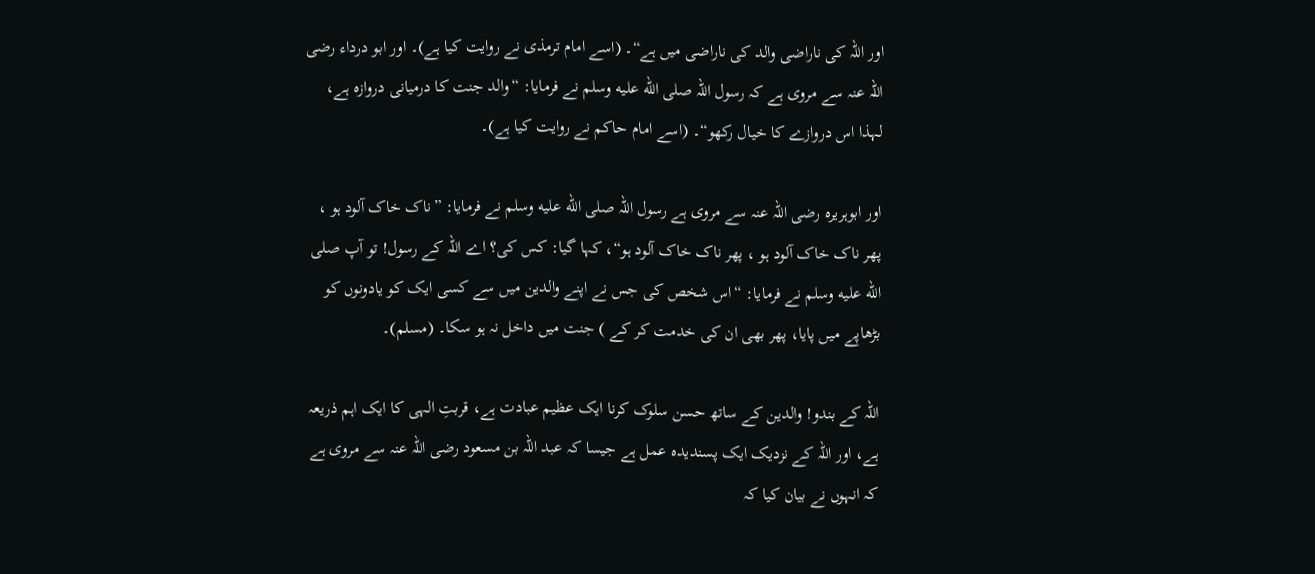اور اللہ کی ناراضی والد کی ناراضی میں ہے“۔ (اسے امام ترمذی نے روایت کیا ہے)۔ اور ابو درداء رضی اللہ عنہ سے مروی ہے کہ رسول اللہ صلى الله عليه وسلم نے فرمایا: “والد جنت کا درمیانی دروازہ ہے، لہذا اس دروازے کا خیال رکھو“۔ (اسے امام حاکم نے روایت کیا ہے)۔

اور ابوہریرہ رضی اللہ عنہ سے مروی ہے رسول اللہ صلى الله عليه وسلم نے فرمایا: ”ناک خاک آلود ہو ، پھر ناک خاک آلود ہو ، پھر ناک خاک آلود ہو“، کہا گیا: کس کی؟ اے اللہ کے رسول! تو آپ صلى الله عليه وسلم نے فرمایا: “اس شخص کی جس نے اپنے والدین میں سے کسی ایک کو یادونوں کو بڑھاپے میں پایا، پھر بھی ان کی خدمت کر کے ) جنت میں داخل نہ ہو سکا۔ (مسلم)۔

اللہ کے بندو! والدین کے ساتھ حسن سلوک کرنا ایک عظیم عبادت ہے، قربتِ الہی کا ایک اہم ذریعہ ہے، اور اللہ کے نزدیک ایک پسندیدہ عمل ہے جیسا کہ عبد اللہ بن مسعود رضی اللہ عنہ سے مروی ہے کہ انہوں نے بیان کیا کہ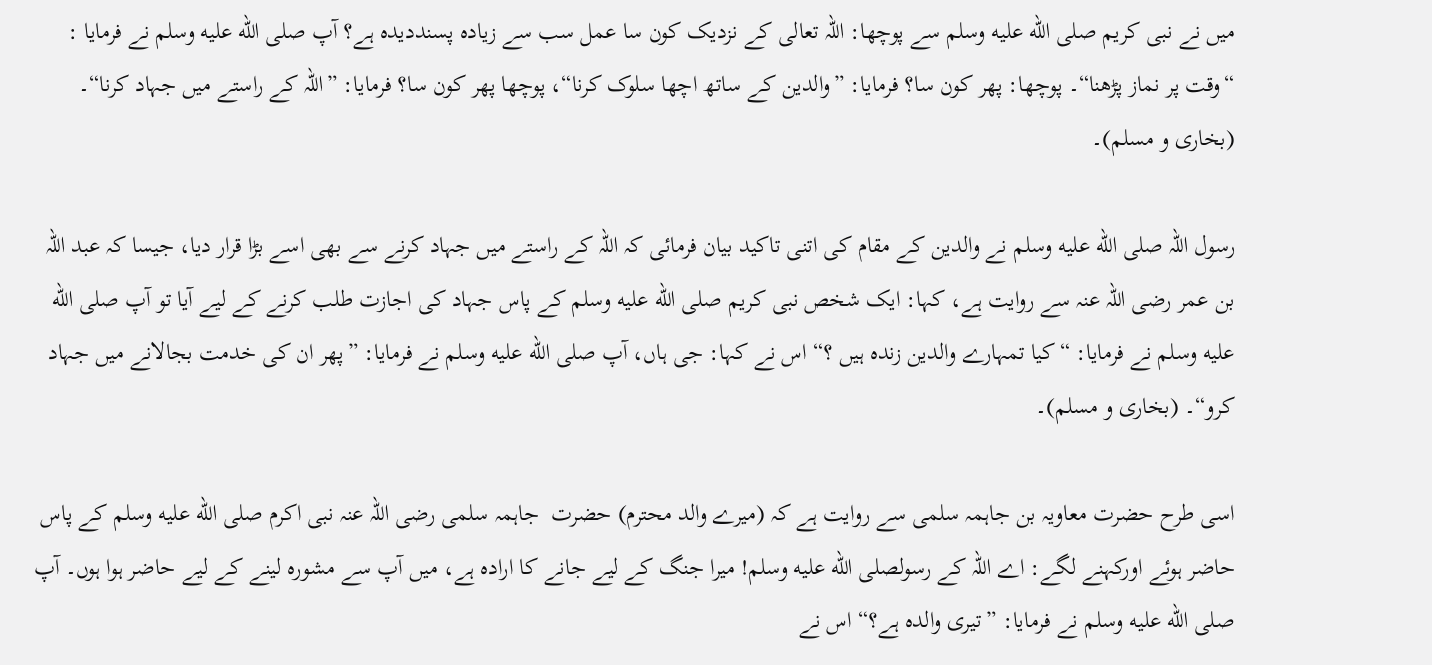میں نے نبی کریم صلى الله عليه وسلم سے پوچھا: اللہ تعالی کے نزدیک کون سا عمل سب سے زیادہ پسنددیدہ ہے؟ آپ صلى الله عليه وسلم نے فرمایا : “وقت پر نماز پڑھنا“۔ پوچھا: پھر کون سا؟ فرمایا: ”والدین کے ساتھ اچھا سلوک کرنا“، پوچھا پھر کون سا؟ فرمایا: ”اللہ کے راستے میں جہاد کرنا“۔ (بخاری و مسلم)۔

رسول اللہ صلى الله عليه وسلم نے والدین کے مقام کی اتنی تاکید بیان فرمائی کہ اللہ کے راستے میں جہاد کرنے سے بھی اسے بڑا قرار دیا، جیسا کہ عبد اللہ بن عمر رضی اللہ عنہ سے روایت ہے، کہا: ایک شخص نبی کریم صلى الله عليه وسلم کے پاس جہاد کی اجازت طلب کرنے کے لیے آیا تو آپ صلى الله عليه وسلم نے فرمایا: “کیا تمہارے والدین زندہ ہیں ؟“ اس نے کہا: جی ہاں، آپ صلى الله عليه وسلم نے فرمایا: ”پھر ان کی خدمت بجالانے میں جہاد کرو“۔ (بخاری و مسلم)۔

اسی طرح حضرت معاویہ بن جاہمہ سلمی سے روایت ہے کہ (میرے والد محترم) حضرت  جاہمہ سلمی رضی اللہ عنہ نبی اکرم صلى الله عليه وسلم کے پاس حاضر ہوئے اورکہنے لگے: اے اللہ کے رسولصلى الله عليه وسلم! میرا جنگ کے لیے جانے کا ارادہ ہے، میں آپ سے مشورہ لینے کے لیے حاضر ہوا ہوں۔ آپ صلى الله عليه وسلم نے فرمایا: ”تیری والدہ ہے؟“ اس نے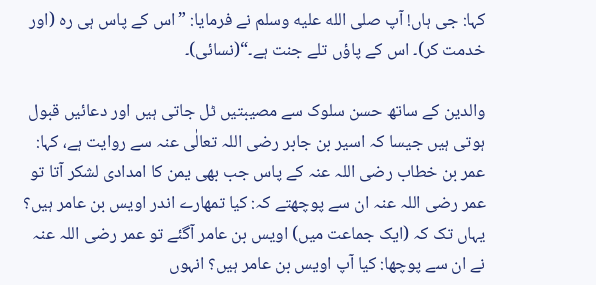کہا: جی ہاں! آپ صلى الله عليه وسلم نے فرمایا: ”اس کے پاس ہی رہ (اور خدمت کر)۔ اس کے پاؤں تلے جنت ہے۔“(نسائی)۔

والدین کے ساتھ حسن سلوک سے مصیبتیں ٹل جاتی ہیں اور دعائیں قبول ہوتی ہیں جیسا کہ اسیر بن جابر رضی اللہ تعالٰی عنہ سے روایت ہے، کہا: عمر بن خطاب رضی اللہ عنہ کے پاس جب بھی یمن کا امدادی لشکر آتا تو عمر رضی اللہ عنہ ان سے پوچھتے کہ: کیا تمھارے اندر اویس بن عامر ہیں؟ یہاں تک کہ (ایک جماعت میں) اویس بن عامر آگئے تو عمر رضی اللہ عنہ نے ان سے پوچھا: کیا آپ اویس بن عامر ہیں؟ انہوں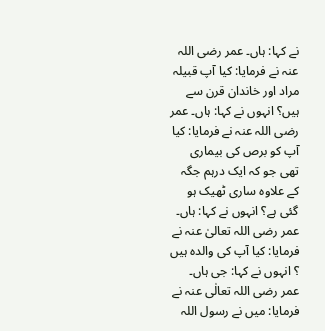نے کہا: ہاں۔ عمر رضی اللہ عنہ نے فرمایا: کیا آپ قبیلہ مراد اور خاندان قرن سے ہیں؟ انہوں نے کہا: ہاں۔ عمر رضی اللہ عنہ نے فرمایا: کیا آپ کو برص کی بیماری تھی جو کہ ایک درہم جگہ کے علاوہ ساری ٹھیک ہو گئی ہے؟ انہوں نے کہا: ہاں۔ عمر رضی اللہ تعالیٰ عنہ نے فرمایا: کیا آپ کی والدہ ہیں ؟ انہوں نے کہا: جی ہاں۔ عمر رضی اللہ تعالٰی عنہ نے فرمایا: میں نے رسول اللہ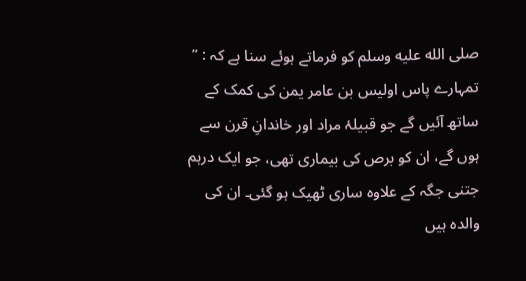صلى الله عليه وسلم کو فرماتے ہوئے سنا ہے کہ : ” تمہارے پاس اولیس بن عامر یمن کی کمک کے ساتھ آئیں گے جو قبیلۂ مراد اور خاندانِ قرن سے ہوں گے، ان کو برص کی بیماری تھی، جو ایک درہم جتنی جگہ کے علاوہ ساری ٹھیک ہو گئی۔ ان کی والدہ ہیں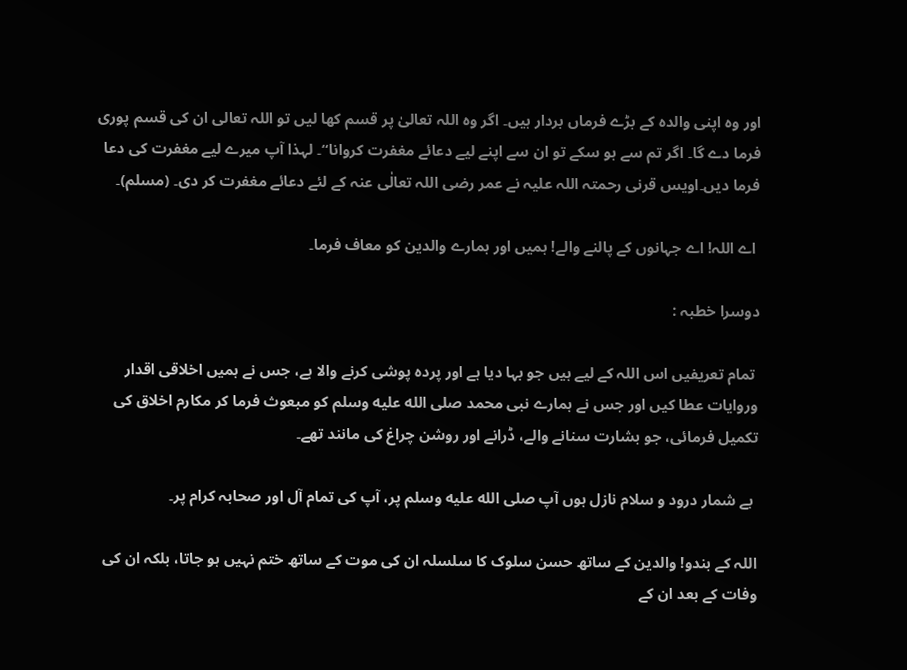اور وہ اپنی والدہ کے بڑے فرماں بردار ہیں۔ اگر وہ اللہ تعالیٰ پر قسم کھا لیں تو اللہ تعالی ان کی قسم پوری فرما دے گا۔ اگر تم سے ہو سکے تو ان سے اپنے لیے دعائے مغفرت کروانا“۔ لہذا آپ میرے لیے مغفرت کی دعا فرما دیں۔اویس قرنی رحمتہ اللہ علیہ نے عمر رضی اللہ تعالٰی عنہ کے لئے دعائے مغفرت کر دی۔ (مسلم)۔

 اے اللہ! اے جہانوں کے پالنے والے! ہمیں اور ہمارے والدین کو معاف فرما۔

دوسرا خطبہ :

 تمام تعریفیں اس اللہ کے لیے ہیں جو بہا دیا ہے اور پردہ پوشی کرنے والا ہے، جس نے ہمیں اخلاقی اقدار وروایات عطا کیں اور جس نے ہمارے نبی محمد صلى الله عليه وسلم کو مبعوث فرما کر مکارم اخلاق کی تکمیل فرمائی، جو بشارت سنانے والے، ڈرانے اور روشن چراغ کی مانند تھے۔

 بے شمار درود و سلام نازل ہوں آپ صلى الله عليه وسلم پر، آپ کی تمام آل اور صحابہ کرام پر۔

اللہ کے بندو! والدین کے ساتھ حسن سلوک کا سلسلہ ان کی موت کے ساتھ ختم نہیں ہو جاتا، بلکہ ان کی وفات کے بعد ان کے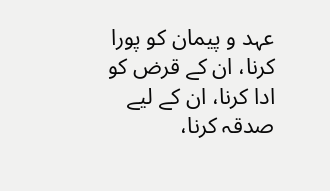عہد و پیمان کو پورا کرنا، ان کے قرض کو ادا کرنا، ان کے لیے صدقہ کرنا،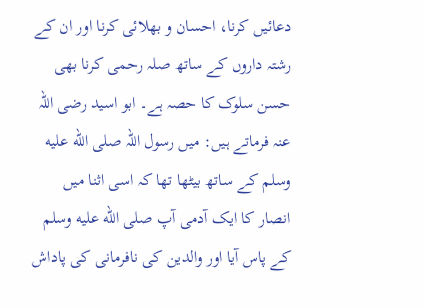دعائیں کرنا، احسان و بھلائی کرنا اور ان کے رشتہ داروں کے ساتھ صلہ رحمی کرنا بھی حسن سلوک کا حصہ ہے۔ ابو اسید رضی اللہ عنہ فرماتے ہیں: میں رسول اللہ صلى الله عليه وسلم کے ساتھ بیٹھا تھا کہ اسی اثنا میں انصار کا ایک آدمی آپ صلى الله عليه وسلم کے پاس آیا اور والدین کی نافرمانی کی پاداش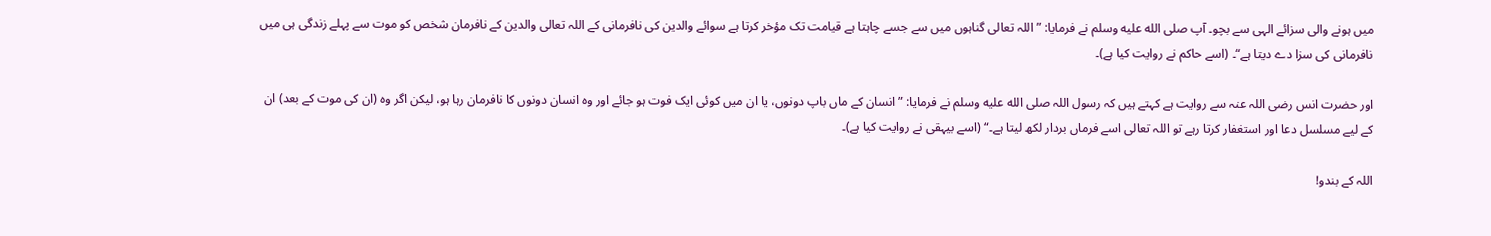میں ہونے والی سزائے الہی سے بچو۔ آپ صلى الله عليه وسلم نے فرمایا: ”اللہ تعالی گناہوں میں سے جسے چاہتا ہے قیامت تک مؤخر کرتا ہے سوائے والدین کی نافرمانی کے اللہ تعالی والدین کے نافرمان شخص کو موت سے پہلے زندگی ہی میں نافرمانی کی سزا دے دیتا ہے“۔ (اسے حاکم نے روایت کیا ہے)۔

اور حضرت انس رضی اللہ عنہ سے روایت ہے کہتے ہیں کہ رسول اللہ صلى الله عليه وسلم نے فرمایا: ”انسان کے ماں باپ دونوں، یا ان میں کوئی ایک فوت ہو جائے اور وہ انسان دونوں کا نافرمان رہا ہو، لیکن اگر وہ (ان کی موت کے بعد) ان کے لیے مسلسل دعا اور استغفار کرتا رہے تو اللہ تعالی اسے فرماں بردار لکھ لیتا ہے۔“ (اسے بیہقی نے روایت کیا ہے)۔

اللہ کے بندو!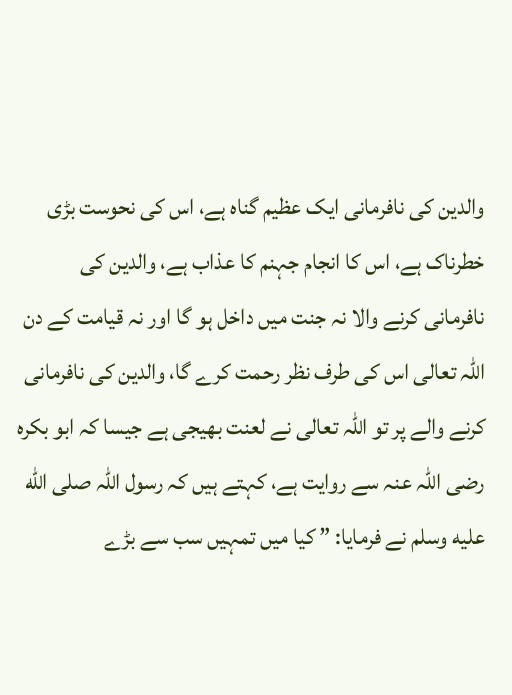والدین کی نافرمانی ایک عظیم گناہ ہے، اس کی نحوست بڑی خطرناک ہے، اس کا انجام جہنم کا عذاب ہے، والدین کی نافرمانی کرنے والا نہ جنت میں داخل ہو گا اور نہ قیامت کے دن اللہ تعالی اس کی طرف نظر رحمت کرے گا، والدین کی نافرمانی کرنے والے پر تو اللہ تعالی نے لعنت بھیجی ہے جیسا کہ ابو بکرہ رضی اللہ عنہ سے روایت ہے، کہتے ہیں کہ رسول اللہ صلى الله عليه وسلم نے فرمایا: ” کیا میں تمہیں سب سے بڑے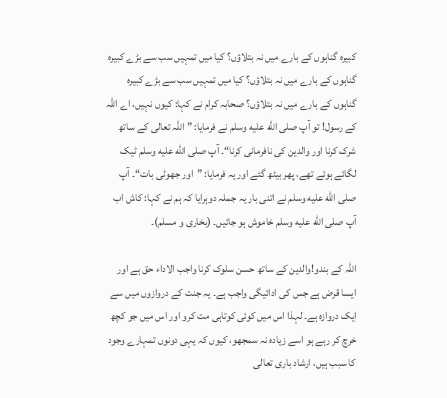کبیرہ گناہوں کے بارے میں نہ بتلاؤں؟ کیا میں تمہیں سب سے بڑے کبیرہ گناہوں کے بارے میں نہ بتلاؤں؟ کیا میں تمہیں سب سے بڑے کبیرہ گناہوں کے بارے میں نہ بتلاؤں؟ صحابہ کرام نے کہا: کیوں نہیں، اے اللہ کے رسول! تو آپ صلى الله عليه وسلم نے فرمایا: ”اللہ تعالی کے ساتھ شرک کرنا اور والدین کی نافرمانی کرنا“۔ آپ صلى الله عليه وسلم ٹیک لگائے ہوئے تھے، پھر بیٹھ گئے اور یہ فرمایا: ”اور جھوٹی بات“۔ آپ صلى الله عليه وسلم نے اتنی بار یہ جملہ دوہرایا کہ ہم نے کہا: کاش اب آپ صلى الله عليه وسلم خاموش ہو جائیں۔ (بخاری و مسلم)۔

اللہ کے بندو!والدین کے ساتھ حسن سلوک کرنا واجب الاداء حق ہے اور ایسا قرض ہے جس کی ادائیگی واجب ہے۔ یہ جنت کے دروازوں میں سے ایک دروازہ ہے۔ لہذا اس میں کوئی کوتاہی مت کرو اور اس میں جو کچھ خرچ کر رہے ہو اسے زیادہ نہ سمجھو، کیوں کہ یہی دونوں تمہارے وجود کا سبب ہیں، ارشاد باری تعالی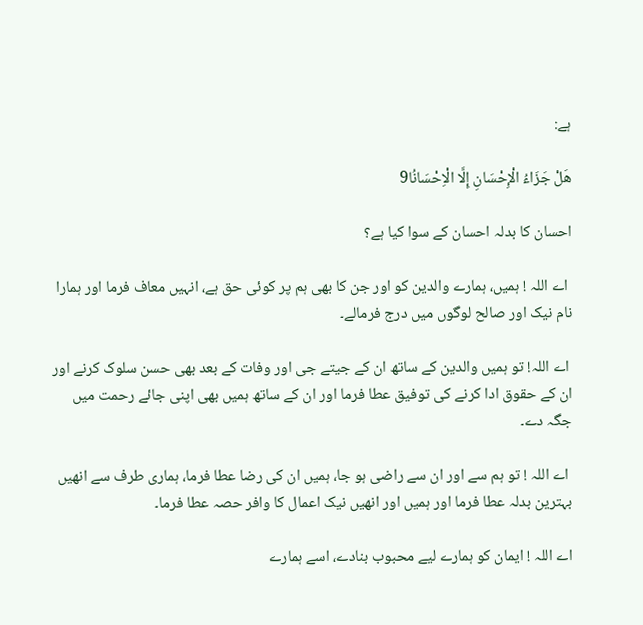ہے:

هَلْ جَزَاءُ الْإِحْسَانِ إِلَّا الْاِحْسَانُا9

احسان کا بدلہ احسان کے سوا کیا ہے؟

 اے اللہ ! ہمیں، ہمارے والدین کو اور جن کا بھی ہم پر کوئی حق ہے، انہیں معاف فرما اور ہمارا نام نیک اور صالح لوگوں میں درج فرمالے۔

 اے اللہ! تو ہمیں والدین کے ساتھ ان کے جیتے جی اور وفات کے بعد بھی حسن سلوک کرنے اور ان کے حقوق ادا کرنے کی توفیق عطا فرما اور ان کے ساتھ ہمیں بھی اپنی جائے رحمت میں جگہ دے۔

 اے اللہ ! تو ہم سے اور ان سے راضی ہو جا، ہمیں ان کی رضا عطا فرما، ہماری طرف سے انھیں بہترین بدلہ عطا فرما اور ہمیں اور انھیں نیک اعمال کا وافر حصہ عطا فرما۔

اے اللہ ! ایمان کو ہمارے لیے محبوب بنادے، اسے ہمارے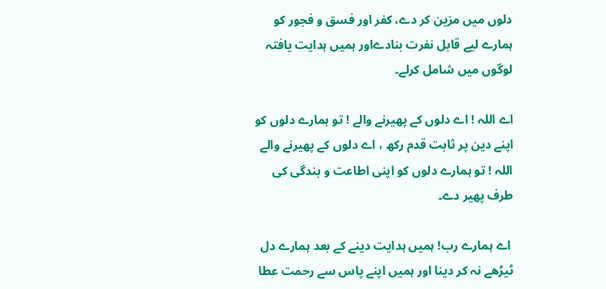دلوں میں مزین کر دے، کفر اور فسق و فجور کو ہمارے لیے قابل نفرت بنادےاور ہمیں ہدایت یافتہ لوگوں میں شامل کرلے۔

اے اللہ ! اے دلوں کے پھیرنے والے ! تو ہمارے دلوں کو اپنے دین پر ثابت قدم رکھ ، اے دلوں کے پھیرنے والے اللہ ! تو ہمارے دلوں کو اپنی اطاعت و بندگی کی طرف پھیر دے۔

 اے ہمارے رب! ہمیں ہدایت دینے کے بعد ہمارے دل ٹیڑھے نہ کر دینا اور ہمیں اپنے پاس سے رحمت عطا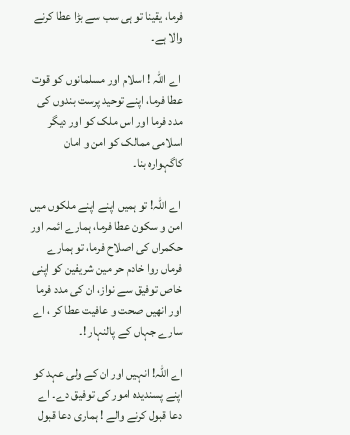فرما، یقینا تو ہی سب سے بڑا عطا کرنے والا ہے۔

 اے اللہ ! اسلام اور مسلمانوں کو قوت عطا فرما، اپنے توحید پرست بندوں کی مدد فرما اور اس ملک کو اور دیگر اسلامی ممالک کو امن و امان کاگہوارہ بنا۔

 اے اللہ! تو ہمیں اپنے اپنے ملکوں میں امن و سکون عطا فرما، ہمارے ائمہ اور حکمراں کی اصلاح فرما، تو ہمارے فرماں روا خادم حر مین شریفین کو اپنی خاص توفیق سے نواز، ان کی مدد فرما اور انھیں صحت و عافیت عطا کر ، اے سارے جہاں کے پالنہار !۔

اے اللہ! انہیں اور ان کے ولی عہد کو اپنے پسندیدہ امور کی توفیق دے۔ اے دعا قبول کرنے والے ! ہماری دعا قبول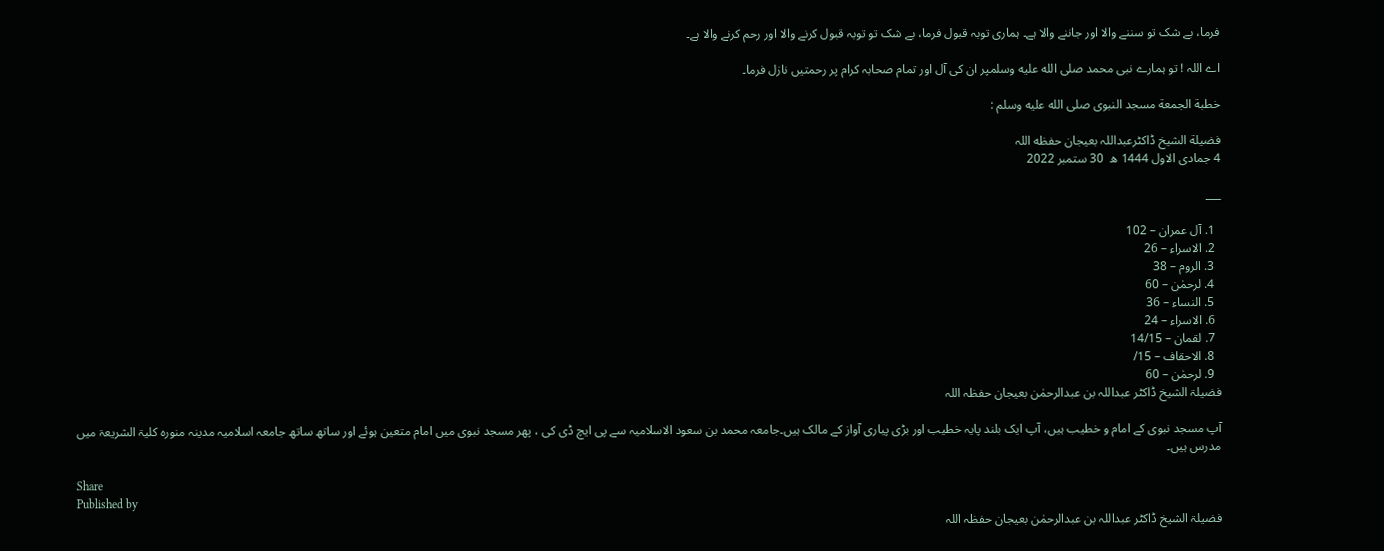فرما، بے شک تو سننے والا اور جاننے والا ہے۔ ہماری توبہ قبول فرما، بے شک تو توبہ قبول کرنے والا اور رحم کرنے والا ہے۔

اے اللہ ! تو ہمارے نبی محمد صلى الله عليه وسلمپر ان کی آل اور تمام صحابہ کرام پر رحمتیں نازل فرما۔

خطبة الجمعة مسجد النبوی صلى الله عليه وسلم :

فضیلة الشیخ ڈاکٹرعبداللہ بعیجان حفظه اللہ
4 جمادی الاول 1444 ھ  30 ستمبر 2022

___

  1. آل عمران – 102
  2. الاسراء – 26
  3. الروم – 38
  4. لرحمٰن – 60
  5. النساء – 36
  6. الاسراء – 24
  7. لقمان – 14/15
  8. الاحقاف – 15/
  9. لرحمٰن – 60
فضیلۃ الشیخ ڈاکٹر عبداللہ بن عبدالرحمٰن بعیجان حفظہ اللہ

آپ مسجد نبوی کے امام و خطیب ہیں، آپ ایک بلند پایہ خطیب اور بڑی پیاری آواز کے مالک ہیں۔جامعہ محمد بن سعود الاسلامیہ سے پی ایچ ڈی کی ، پھر مسجد نبوی میں امام متعین ہوئے اور ساتھ ساتھ جامعہ اسلامیہ مدینہ منورہ کلیۃ الشریعۃ میں مدرس ہیں۔

Share
Published by
فضیلۃ الشیخ ڈاکٹر عبداللہ بن عبدالرحمٰن بعیجان حفظہ اللہ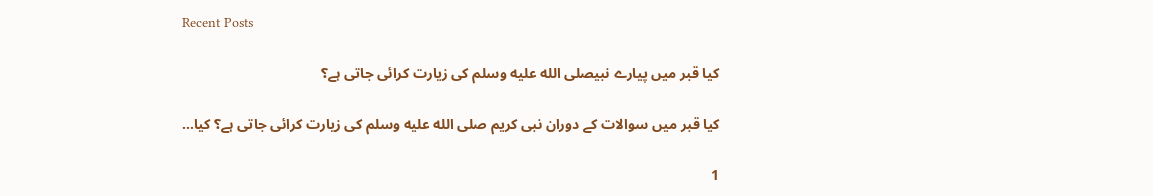Recent Posts

کیا قبر میں پیارے نبیصلى الله عليه وسلم کی زیارت کرائی جاتی ہے؟

کیا قبر میں سوالات کے دوران نبی کریم صلى الله عليه وسلم کی زیارت کرائی جاتی ہے؟ کیا…

1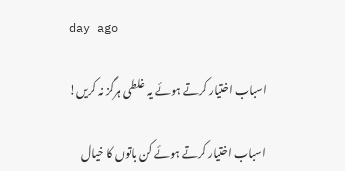day ago

اسباب اختیار کرتے ہوئے یہ غلطی ہرگز نہ کریں!

اسباب اختیار کرتے ہوئے کن باتوں کا خیال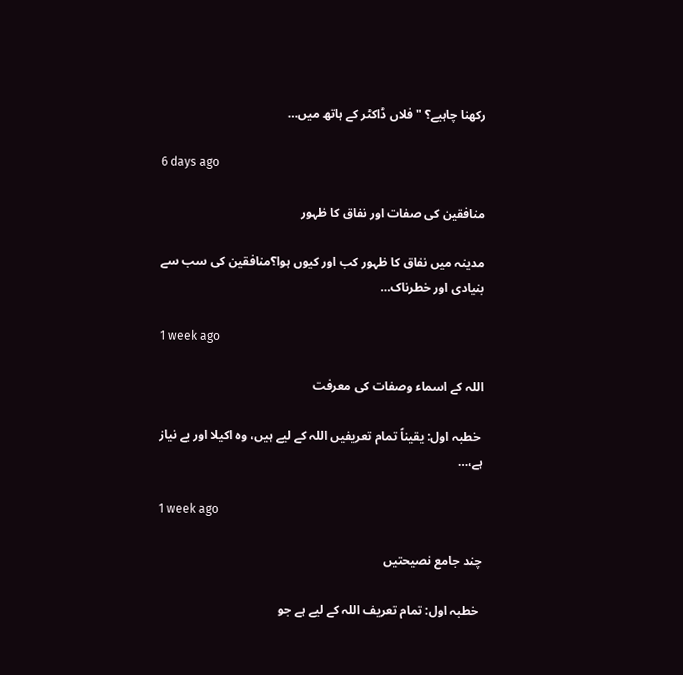رکھنا چاہیے؟ "فلاں ڈاکٹر کے ہاتھ میں…

6 days ago

منافقین کی صفات اور نفاق کا ظہور

مدینہ میں نفاق کا ظہور کب اور کیوں ہوا؟منافقین کی سب سے بنیادی اور خطرناک…

1 week ago

اللہ کے اسماء وصفات کی معرفت

 خطبہ اول: یقیناً تمام تعریفیں اللہ کے لیے ہیں، وہ اکیلا اور بے نیاز ہے،…

1 week ago

چند جامع نصیحتیں

 خطبہ اول: تمام تعریف اللہ کے لیے ہے جو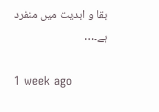بقا و ابدیت میں منفرد ہے۔…

1 week ago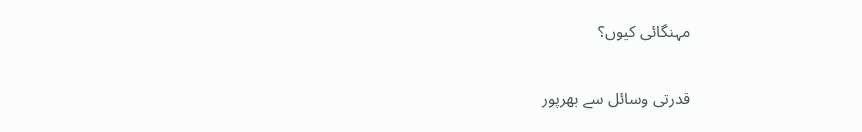مہنگائی کیوں؟

قدرتی وسائل سے بھرپور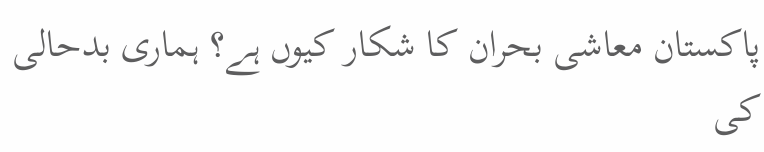پاکستان معاشی بحران کا شکار کیوں ہے؟ ہماری بدحالی کی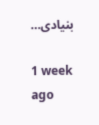بنیادی…

1 week ago